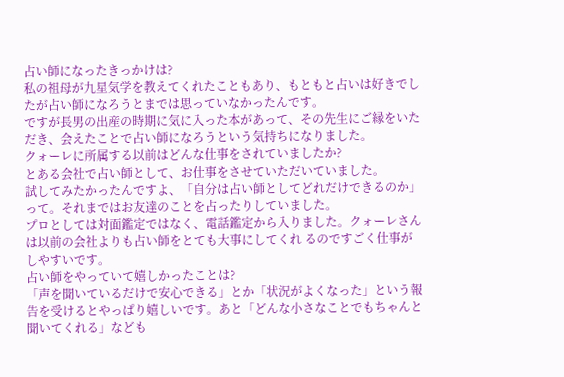占い師になったきっかけは?
私の祖母が九星気学を教えてくれたこともあり、もともと占いは好きでしたが占い師になろうとまでは思っていなかったんです。
ですが長男の出産の時期に気に入った本があって、その先生にご縁をいただき、会えたことで占い師になろうという気持ちになりました。
クォーレに所属する以前はどんな仕事をされていましたか?
とある会社で占い師として、お仕事をさせていただいていました。
試してみたかったんですよ、「自分は占い師としてどれだけできるのか」って。それまではお友達のことを占ったりしていました。
プロとしては対面鑑定ではなく、電話鑑定から入りました。クォーレさんは以前の会社よりも占い師をとても大事にしてくれ るのですごく仕事がしやすいです。
占い師をやっていて嬉しかったことは?
「声を聞いているだけで安心できる」とか「状況がよくなった」という報告を受けるとやっぱり嬉しいです。あと「どんな小さなことでもちゃんと聞いてくれる」なども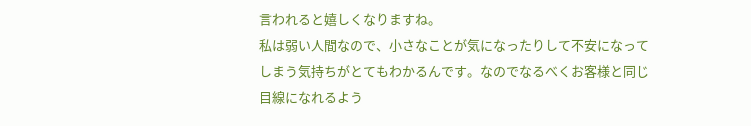言われると嬉しくなりますね。
私は弱い人間なので、小さなことが気になったりして不安になってしまう気持ちがとてもわかるんです。なのでなるべくお客様と同じ目線になれるよう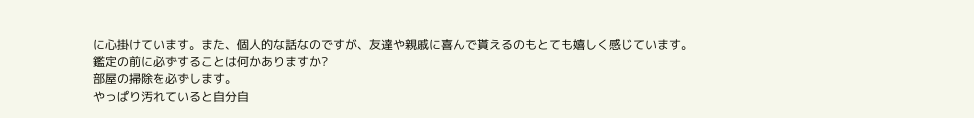に心掛けています。また、個人的な話なのですが、友達や親戚に喜んで貰えるのもとても嬉しく感じています。
鑑定の前に必ずすることは何かありますか?
部屋の掃除を必ずします。
やっぱり汚れていると自分自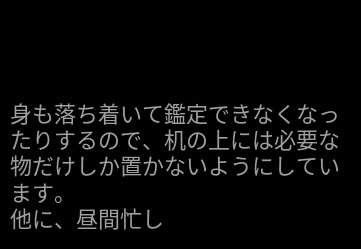身も落ち着いて鑑定できなくなったりするので、机の上には必要な物だけしか置かないようにしています。
他に、昼間忙し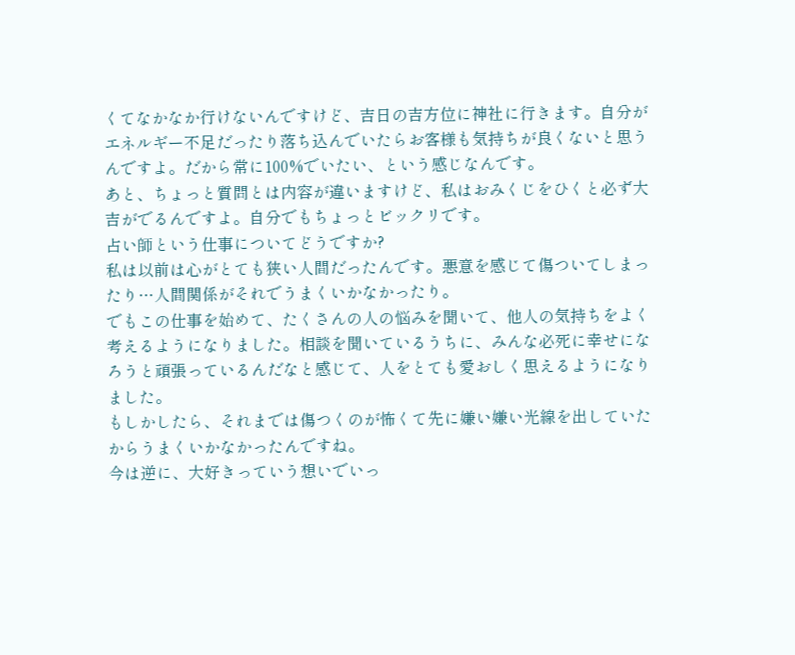くてなかなか行けないんですけど、吉日の吉方位に神社に行きます。自分がエネルギー不足だったり落ち込んでいたらお客様も気持ちが良くないと思うんですよ。だから常に100%でいたい、という感じなんです。
あと、ちょっと質問とは内容が違いますけど、私はおみくじをひくと必ず大吉がでるんですよ。自分でもちょっとビックリです。
占い師という仕事についてどうですか?
私は以前は心がとても狭い人間だったんです。悪意を感じて傷ついてしまったり…人間関係がそれでうまくいかなかったり。
でもこの仕事を始めて、たくさんの人の悩みを聞いて、他人の気持ちをよく考えるようになりました。相談を聞いているうちに、みんな必死に幸せになろうと頑張っているんだなと感じて、人をとても愛おしく思えるようになりました。
もしかしたら、それまでは傷つくのが怖くて先に嫌い嫌い光線を出していたからうまくいかなかったんですね。
今は逆に、大好きっていう想いでいっ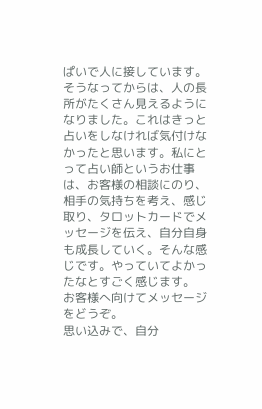ぱいで人に接しています。そうなってからは、人の長所がたくさん見えるようになりました。これはきっと占いをしなければ気付けなかったと思います。私にとって占い師というお仕事は、お客様の相談にのり、相手の気持ちを考え、感じ取り、タロットカードでメッセージを伝え、自分自身も成長していく。そんな感じです。やっていてよかったなとすごく感じます。
お客様へ向けてメッセージをどうぞ。
思い込みで、自分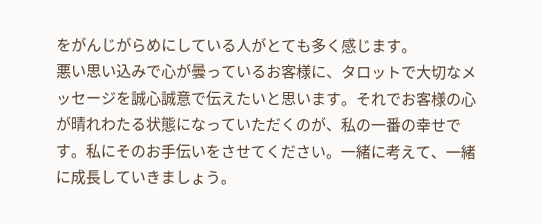をがんじがらめにしている人がとても多く感じます。
悪い思い込みで心が曇っているお客様に、タロットで大切なメッセージを誠心誠意で伝えたいと思います。それでお客様の心が晴れわたる状態になっていただくのが、私の一番の幸せです。私にそのお手伝いをさせてください。一緒に考えて、一緒に成長していきましょう。